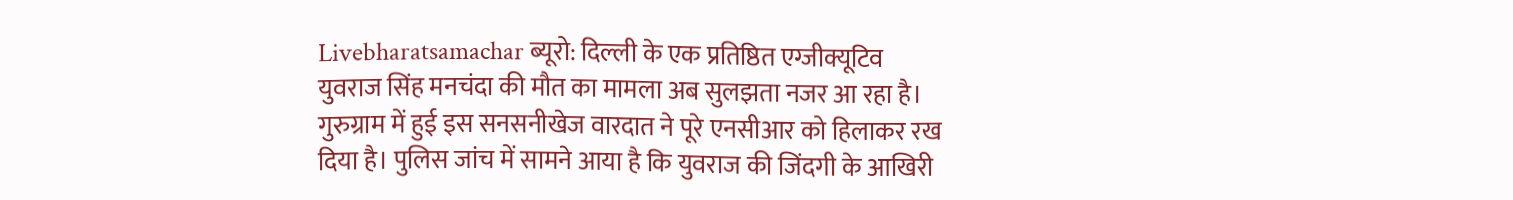Livebharatsamachar ब्यूरो: दिल्ली के एक प्रतिष्ठित एग्जीक्यूटिव युवराज सिंह मनचंदा की मौत का मामला अब सुलझता नजर आ रहा है। गुरुग्राम में हुई इस सनसनीखेज वारदात ने पूरे एनसीआर को हिलाकर रख दिया है। पुलिस जांच में सामने आया है कि युवराज की जिंदगी के आखिरी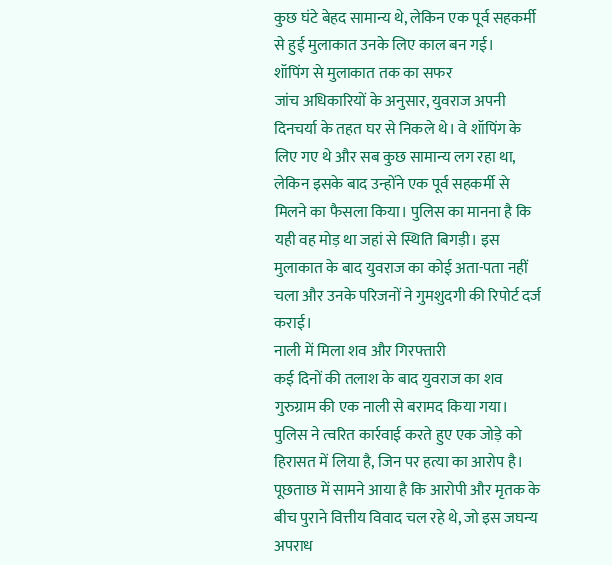कुछ घंटे बेहद सामान्य थे, लेकिन एक पूर्व सहकर्मी से हुई मुलाकात उनके लिए काल बन गई।
शॉपिंग से मुलाकात तक का सफर
जांच अधिकारियों के अनुसार, युवराज अपनी दिनचर्या के तहत घर से निकले थे। वे शॉपिंग के लिए गए थे और सब कुछ सामान्य लग रहा था, लेकिन इसके बाद उन्होंने एक पूर्व सहकर्मी से मिलने का फैसला किया। पुलिस का मानना है कि यही वह मोड़ था जहां से स्थिति बिगड़ी। इस मुलाकात के बाद युवराज का कोई अता-पता नहीं चला और उनके परिजनों ने गुमशुदगी की रिपोर्ट दर्ज कराई।
नाली में मिला शव और गिरफ्तारी
कई दिनों की तलाश के बाद युवराज का शव गुरुग्राम की एक नाली से बरामद किया गया। पुलिस ने त्वरित कार्रवाई करते हुए एक जोड़े को हिरासत में लिया है, जिन पर हत्या का आरोप है। पूछताछ में सामने आया है कि आरोपी और मृतक के बीच पुराने वित्तीय विवाद चल रहे थे, जो इस जघन्य अपराध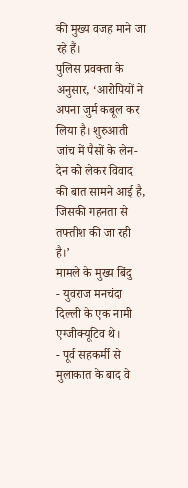की मुख्य वजह माने जा रहे हैं।
पुलिस प्रवक्ता के अनुसार, ‘आरोपियों ने अपना जुर्म कबूल कर लिया है। शुरुआती जांच में पैसों के लेन-देन को लेकर विवाद की बात सामने आई है, जिसकी गहनता से तफ्तीश की जा रही है।’
मामले के मुख्य बिंदु
- युवराज मनचंदा दिल्ली के एक नामी एग्जीक्यूटिव थे।
- पूर्व सहकर्मी से मुलाकात के बाद वे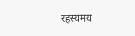रहस्यमय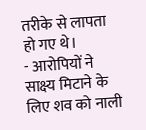तरीके से लापता हो गए थे।
- आरोपियों ने साक्ष्य मिटाने के लिए शव को नाली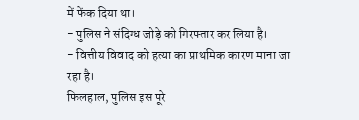में फेंक दिया था।
- पुलिस ने संदिग्ध जोड़े को गिरफ्तार कर लिया है।
- वित्तीय विवाद को हत्या का प्राथमिक कारण माना जा रहा है।
फिलहाल, पुलिस इस पूरे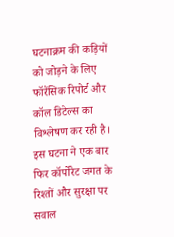घटनाक्रम की कड़ियों को जोड़ने के लिए फॉरेंसिक रिपोर्ट और कॉल डिटेल्स का विश्लेषण कर रही है। इस घटना ने एक बार फिर कॉर्पोरेट जगत के रिश्तों और सुरक्षा पर सवाल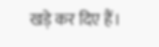खड़े कर दिए हैं।